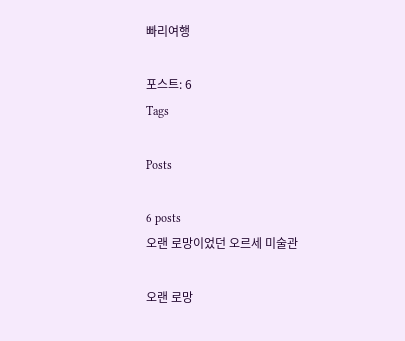빠리여행

포스트: 6
Tags

Posts

6 posts
오랜 로망이었던 오르세 미술관

오랜 로망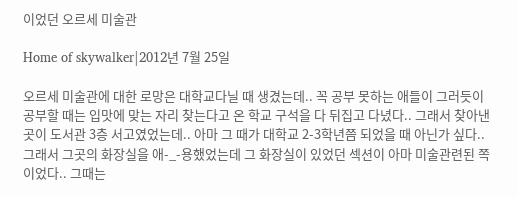이었던 오르세 미술관

Home of skywalker|2012년 7월 25일

오르세 미술관에 대한 로망은 대학교다닐 때 생겼는데.. 꼭 공부 못하는 애들이 그러듯이 공부할 때는 입맛에 맞는 자리 찾는다고 온 학교 구석을 다 뒤집고 다녔다.. 그래서 찾아낸 곳이 도서관 3층 서고였었는데.. 아마 그 때가 대학교 2-3학년쯤 되었을 때 아닌가 싶다.. 그래서 그곳의 화장실을 애-_-용했었는데 그 화장실이 있었던 섹션이 아마 미술관련된 쪽이었다.. 그때는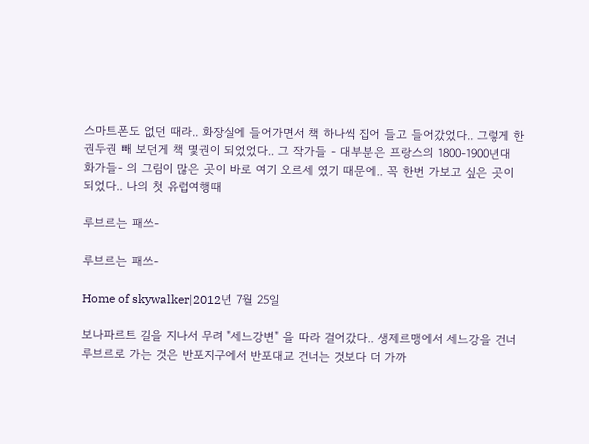스마트폰도 없던 때라.. 화장실에 들어가면서 책 하나씩 집어 들고 들어갔었다.. 그렇게 한권두권 빼 보던게 책 몇권이 되었었다.. 그 작가들 - 대부분은 프랑스의 1800-1900년대 화가들- 의 그림이 많은 곳이 바로 여기 오르세 였기 때문에.. 꼭 한번 가보고 싶은 곳이 되었다.. 나의 첫 유럽여행때

루브르는 패쓰-

루브르는 패쓰-

Home of skywalker|2012년 7월 25일

보나파르트 길을 지나서 무려 "세느강변" 을 따라 걸어갔다.. 생제르맹에서 세느강을 건너 루브르로 가는 것은 반포지구에서 반포대교 건너는 것보다 더 가까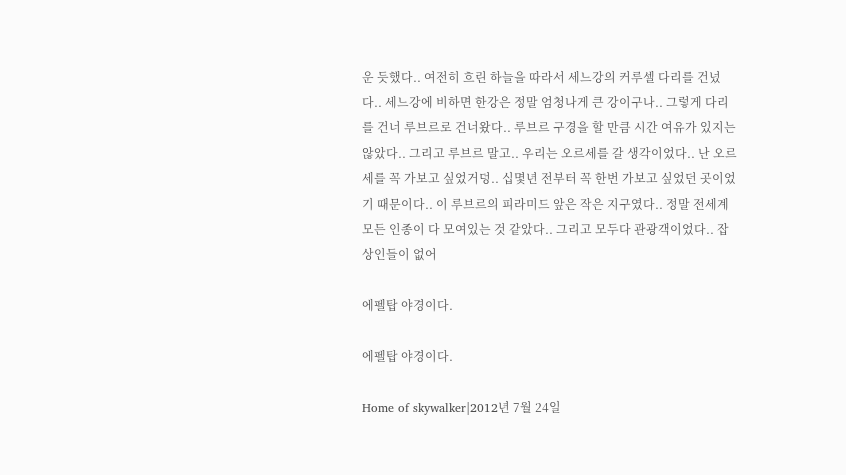운 듯했다.. 여전히 흐린 하늘을 따라서 세느강의 커루셀 다리를 건넜다.. 세느강에 비하면 한강은 정말 엄청나게 큰 강이구나.. 그렇게 다리를 건너 루브르로 건너왔다.. 루브르 구경을 할 만큼 시간 여유가 있지는 않았다.. 그리고 루브르 말고.. 우리는 오르세를 갈 생각이었다.. 난 오르세를 꼭 가보고 싶었거덩.. 십몇년 전부터 꼭 한번 가보고 싶었던 곳이었기 때문이다.. 이 루브르의 피라미드 앞은 작은 지구였다.. 정말 전세계 모든 인종이 다 모여있는 것 같았다.. 그리고 모두다 관광객이었다.. 잡상인들이 없어

에펠탑 야경이다.

에펠탑 야경이다.

Home of skywalker|2012년 7월 24일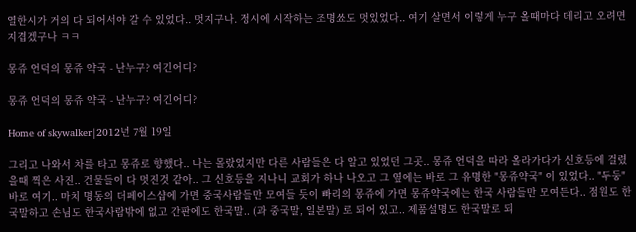열한시가 거의 다 되어서야 갈 수 있었다.. 멋지구나. 정시에 시작하는 조명쑈도 멋있었다.. 여기 살면서 이렇게 누구 올때마다 데리고 오려면 지겹겠구나 ㅋㅋ

몽쥬 언덕의 몽쥬 약국 - 난누구? 여긴어디?

몽쥬 언덕의 몽쥬 약국 - 난누구? 여긴어디?

Home of skywalker|2012년 7월 19일

그리고 나와서 차를 타고 몽쥬로 향했다.. 나는 몰랐었지만 다른 사람들은 다 알고 있었던 그곳.. 몽쥬 언덕을 따라 올라가다가 신호등에 걸렸을때 찍은 사진.. 건물들이 다 멋진것 같아.. 그 신호등을 지나니 교회가 하나 나오고 그 옆에는 바로 그 유명한 "몽쥬약국" 이 있었다.. "두둥" 바로 여기.. 마치 명동의 더페이스샵에 가면 중국사람들만 모여들 듯이 빠리의 몽쥬에 가면 몽쥬약국에는 한국 사람들만 모여든다.. 점원도 한국말하고 손님도 한국사람밖에 없고 간판에도 한국말.. (과 중국말, 일본말) 로 되어 있고.. 제품설명도 한국말로 되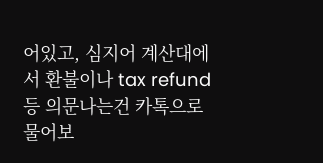어있고, 심지어 계산대에서 환불이나 tax refund등 의문나는건 카톡으로 물어보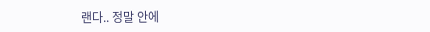랜다.. 정말 안에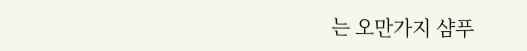는 오만가지 샴푸